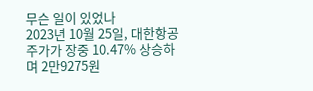무슨 일이 있었나
2023년 10월 25일, 대한항공 주가가 장중 10.47% 상승하며 2만9275원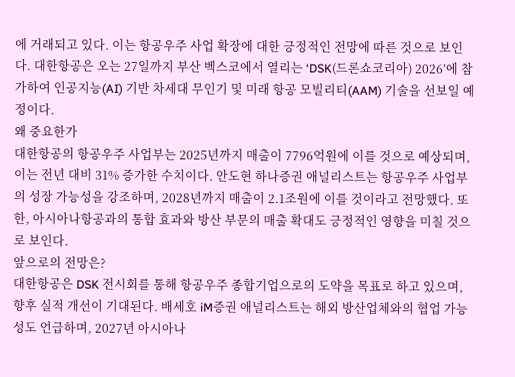에 거래되고 있다. 이는 항공우주 사업 확장에 대한 긍정적인 전망에 따른 것으로 보인다. 대한항공은 오는 27일까지 부산 벡스코에서 열리는 ‘DSK(드론쇼코리아) 2026’에 참가하여 인공지능(AI) 기반 차세대 무인기 및 미래 항공 모빌리티(AAM) 기술을 선보일 예정이다.
왜 중요한가
대한항공의 항공우주 사업부는 2025년까지 매출이 7796억원에 이를 것으로 예상되며, 이는 전년 대비 31% 증가한 수치이다. 안도현 하나증권 애널리스트는 항공우주 사업부의 성장 가능성을 강조하며, 2028년까지 매출이 2.1조원에 이를 것이라고 전망했다. 또한, 아시아나항공과의 통합 효과와 방산 부문의 매출 확대도 긍정적인 영향을 미칠 것으로 보인다.
앞으로의 전망은?
대한항공은 DSK 전시회를 통해 항공우주 종합기업으로의 도약을 목표로 하고 있으며, 향후 실적 개선이 기대된다. 배세호 iM증권 애널리스트는 해외 방산업체와의 협업 가능성도 언급하며, 2027년 아시아나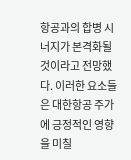항공과의 합병 시너지가 본격화될 것이라고 전망했다. 이러한 요소들은 대한항공 주가에 긍정적인 영향을 미칠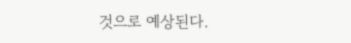것으로 예상된다.